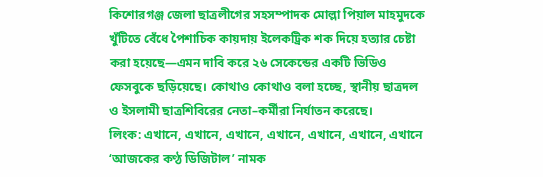কিশোরগঞ্জ জেলা ছাত্রলীগের সহসম্পাদক মোল্লা পিয়াল মাহমুদকে খুঁটিতে বেঁধে পৈশাচিক কায়দায় ইলেকট্রিক শক দিয়ে হত্যার চেষ্টা করা হয়েছে—এমন দাবি করে ২৬ সেকেন্ডের একটি ভিডিও ফেসবুকে ছড়িয়েছে। কোথাও কোথাও বলা হচ্ছে, স্থানীয় ছাত্রদল ও ইসলামী ছাত্রশিবিরের নেতা–কর্মীরা নির্যাতন করেছে।
লিংক: এখানে, এখানে, এখানে, এখানে, এখানে, এখানে, এখানে
‘আজকের কণ্ঠ ডিজিটাল’ নামক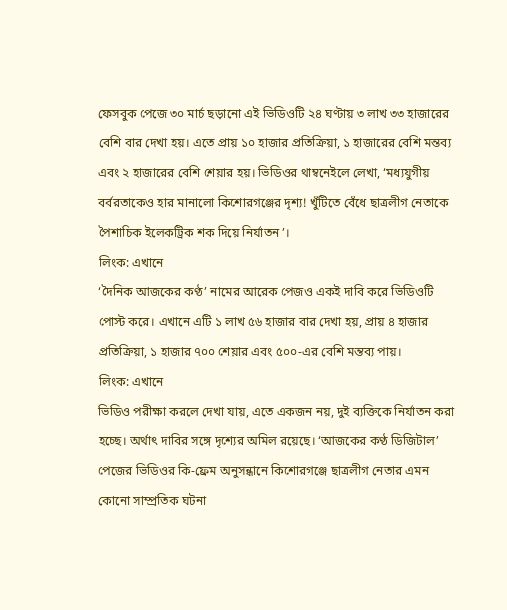ফেসবুক পেজে ৩০ মার্চ ছড়ানো এই ভিডিওটি ২৪ ঘণ্টায় ৩ লাখ ৩৩ হাজারের বেশি বার দেখা হয়। এতে প্রায় ১০ হাজার প্রতিক্রিয়া, ১ হাজারের বেশি মন্তব্য এবং ২ হাজারের বেশি শেয়ার হয়। ভিডিওর থাম্বনেইলে লেখা, ‘মধ্যযুগীয় বর্বরতাকেও হার মানালো কিশোরগঞ্জের দৃশ্য! খুঁটিতে বেঁধে ছাত্রলীগ নেতাকে পৈশাচিক ইলেকট্রিক শক দিয়ে নির্যাতন’।
লিংক: এখানে
‘দৈনিক আজকের কণ্ঠ’ নামের আরেক পেজও একই দাবি করে ভিডিওটি পোস্ট করে। এখানে এটি ১ লাখ ৫৬ হাজার বার দেখা হয়, প্রায় ৪ হাজার প্রতিক্রিয়া, ১ হাজার ৭০০ শেয়ার এবং ৫০০-এর বেশি মন্তব্য পায়।
লিংক: এখানে
ভিডিও পরীক্ষা করলে দেখা যায়, এতে একজন নয়, দুই ব্যক্তিকে নির্যাতন করা হচ্ছে। অর্থাৎ দাবির সঙ্গে দৃশ্যের অমিল রয়েছে। ‘আজকের কণ্ঠ ডিজিটাল’ পেজের ভিডিওর কি-ফ্রেম অনুসন্ধানে কিশোরগঞ্জে ছাত্রলীগ নেতার এমন কোনো সাম্প্রতিক ঘটনা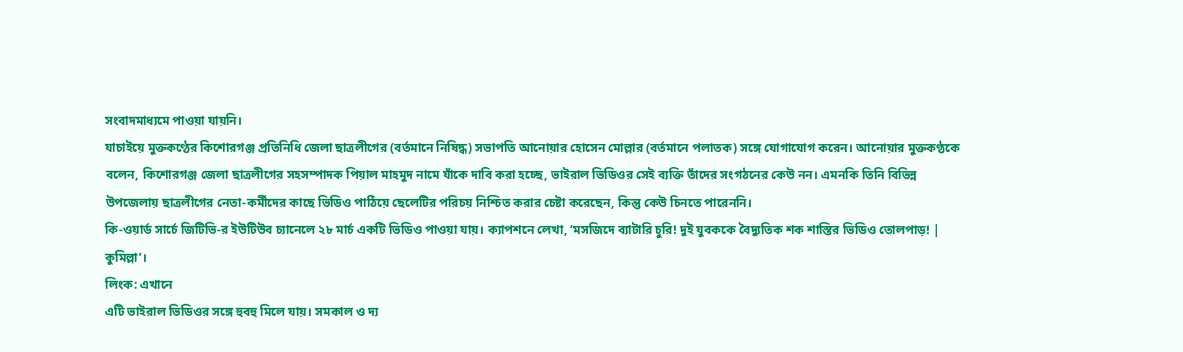সংবাদমাধ্যমে পাওয়া যায়নি।
যাচাইয়ে মুক্তকণ্ঠের কিশোরগঞ্জ প্রতিনিধি জেলা ছাত্রলীগের (বর্তমানে নিষিদ্ধ) সভাপতি আনোয়ার হোসেন মোল্লার (বর্তমানে পলাতক) সঙ্গে যোগাযোগ করেন। আনোয়ার মুক্তকণ্ঠকে বলেন, কিশোরগঞ্জ জেলা ছাত্রলীগের সহসম্পাদক পিয়াল মাহমুদ নামে যাঁকে দাবি করা হচ্ছে, ভাইরাল ভিডিওর সেই ব্যক্তি তাঁদের সংগঠনের কেউ নন। এমনকি তিনি বিভিন্ন উপজেলায় ছাত্রলীগের নেতা-কর্মীদের কাছে ভিডিও পাঠিয়ে ছেলেটির পরিচয় নিশ্চিত করার চেষ্টা করেছেন, কিন্তু কেউ চিনতে পারেননি।
কি-ওয়ার্ড সার্চে জিটিভি-র ইউটিউব চ্যানেলে ২৮ মার্চ একটি ভিডিও পাওয়া যায়। ক্যাপশনে লেখা, ‘মসজিদে ব্যাটারি চুরি! দুই যুবককে বৈদ্যুতিক শক শাস্তির ভিডিও তোলপাড়! | কুমিল্লা’।
লিংক: এখানে
এটি ভাইরাল ভিডিওর সঙ্গে হুবহু মিলে যায়। সমকাল ও দ্য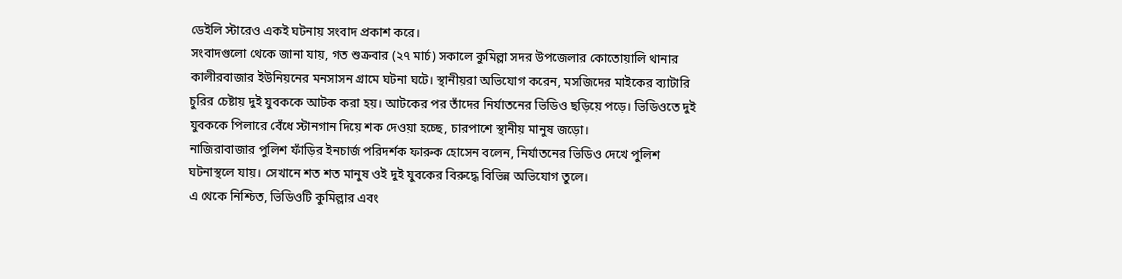ডেইলি স্টারেও একই ঘটনায় সংবাদ প্রকাশ করে।
সংবাদগুলো থেকে জানা যায়, গত শুক্রবার (২৭ মার্চ) সকালে কুমিল্লা সদর উপজেলার কোতোয়ালি থানার কালীরবাজার ইউনিয়নের মনসাসন গ্রামে ঘটনা ঘটে। স্থানীয়রা অভিযোগ করেন, মসজিদের মাইকের ব্যাটারি চুরির চেষ্টায় দুই যুবককে আটক করা হয়। আটকের পর তাঁদের নির্যাতনের ভিডিও ছড়িয়ে পড়ে। ভিডিওতে দুই যুবককে পিলারে বেঁধে স্টানগান দিয়ে শক দেওয়া হচ্ছে, চারপাশে স্থানীয় মানুষ জড়ো।
নাজিরাবাজার পুলিশ ফাঁড়ির ইনচার্জ পরিদর্শক ফারুক হোসেন বলেন, নির্যাতনের ভিডিও দেখে পুলিশ ঘটনাস্থলে যায়। সেখানে শত শত মানুষ ওই দুই যুবকের বিরুদ্ধে বিভিন্ন অভিযোগ তুলে।
এ থেকে নিশ্চিত, ভিডিওটি কুমিল্লার এবং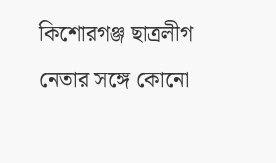কিশোরগঞ্জ ছাত্রলীগ নেতার সঙ্গে কোনো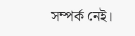সম্পর্ক নেই।